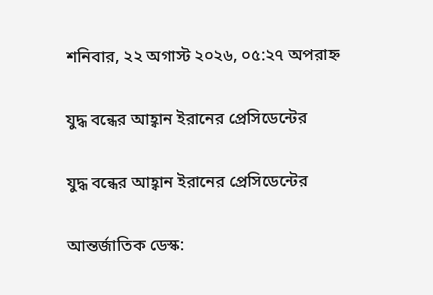শনিবার, ২২ অগাস্ট ২০২৬, ০৫:২৭ অপরাহ্ন

যুদ্ধ বন্ধের আহ্বান ইরানের প্রেসিডেন্টের

যুদ্ধ বন্ধের আহ্বান ইরানের প্রেসিডেন্টের

আন্তর্জাতিক ডেস্ক: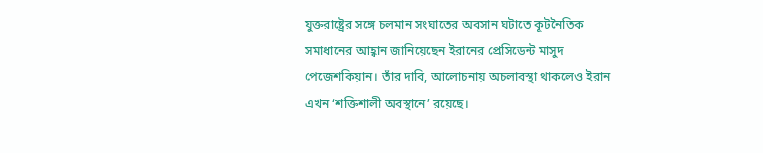যুক্তরাষ্ট্রের সঙ্গে চলমান সংঘাতের অবসান ঘটাতে কূটনৈতিক সমাধানের আহ্বান জানিয়েছেন ইরানের প্রেসিডেন্ট মাসুদ পেজেশকিয়ান। তাঁর দাবি, আলোচনায় অচলাবস্থা থাকলেও ইরান এখন ‘শক্তিশালী অবস্থানে’ রয়েছে।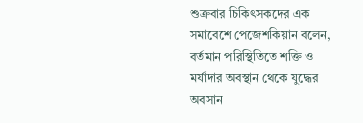শুক্রবার চিকিৎসকদের এক সমাবেশে পেজেশকিয়ান বলেন, বর্তমান পরিস্থিতিতে শক্তি ও মর্যাদার অবস্থান থেকে যুদ্ধের অবসান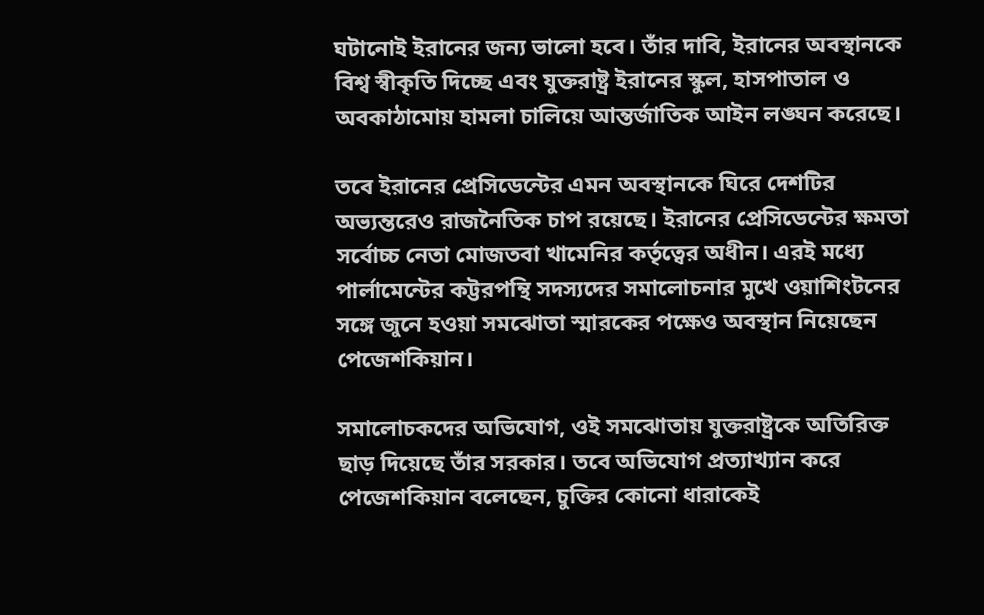ঘটানোই ইরানের জন্য ভালো হবে। তাঁর দাবি, ইরানের অবস্থানকে বিশ্ব স্বীকৃতি দিচ্ছে এবং যুক্তরাষ্ট্র ইরানের স্কুল, হাসপাতাল ও অবকাঠামোয় হামলা চালিয়ে আন্তর্জাতিক আইন লঙ্ঘন করেছে।

তবে ইরানের প্রেসিডেন্টের এমন অবস্থানকে ঘিরে দেশটির অভ্যন্তরেও রাজনৈতিক চাপ রয়েছে। ইরানের প্রেসিডেন্টের ক্ষমতা সর্বোচ্চ নেতা মোজতবা খামেনির কর্তৃত্বের অধীন। এরই মধ্যে পার্লামেন্টের কট্টরপন্থি সদস্যদের সমালোচনার মুখে ওয়াশিংটনের সঙ্গে জুনে হওয়া সমঝোতা স্মারকের পক্ষেও অবস্থান নিয়েছেন পেজেশকিয়ান।

সমালোচকদের অভিযোগ, ওই সমঝোতায় যুক্তরাষ্ট্রকে অতিরিক্ত ছাড় দিয়েছে তাঁর সরকার। তবে অভিযোগ প্রত্যাখ্যান করে পেজেশকিয়ান বলেছেন, চুক্তির কোনো ধারাকেই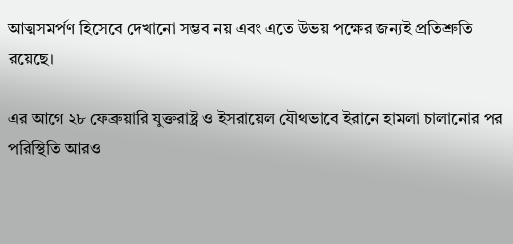আত্মসমর্পণ হিসেবে দেখানো সম্ভব নয় এবং এতে উভয় পক্ষের জন্যই প্রতিশ্রুতি রয়েছে।

এর আগে ২৮ ফেব্রুয়ারি যুক্তরাষ্ট্র ও ইসরায়েল যৌথভাবে ইরানে হামলা চালানোর পর পরিস্থিতি আরও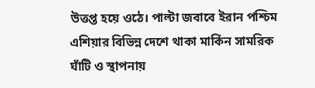উত্তপ্ত হয়ে ওঠে। পাল্টা জবাবে ইরান পশ্চিম এশিয়ার বিভিন্ন দেশে থাকা মার্কিন সামরিক ঘাঁটি ও স্থাপনায়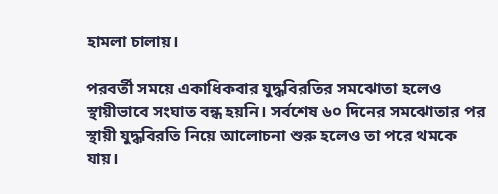হামলা চালায়।

পরবর্তী সময়ে একাধিকবার যুদ্ধবিরতির সমঝোতা হলেও স্থায়ীভাবে সংঘাত বন্ধ হয়নি। সর্বশেষ ৬০ দিনের সমঝোতার পর স্থায়ী যুদ্ধবিরতি নিয়ে আলোচনা শুরু হলেও তা পরে থমকে যায়।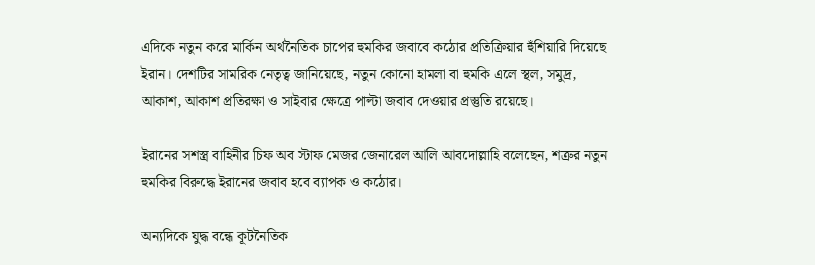এদিকে নতুন করে মার্কিন অর্থনৈতিক চাপের হুমকির জবাবে কঠোর প্রতিক্রিয়ার হুঁশিয়ারি দিয়েছে ইরান। দেশটির সামরিক নেতৃত্ব জানিয়েছে, নতুন কোনো হামলা বা হুমকি এলে স্থল, সমুদ্র, আকাশ, আকাশ প্রতিরক্ষা ও সাইবার ক্ষেত্রে পাল্টা জবাব দেওয়ার প্রস্তুতি রয়েছে।

ইরানের সশস্ত্র বাহিনীর চিফ অব স্টাফ মেজর জেনারেল আলি আবদোল্লাহি বলেছেন, শত্রুর নতুন হুমকির বিরুদ্ধে ইরানের জবাব হবে ব্যাপক ও কঠোর।

অন্যদিকে যুদ্ধ বন্ধে কূটনৈতিক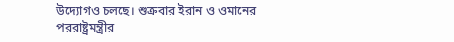উদ্যোগও চলছে। শুক্রবার ইরান ও ওমানের পররাষ্ট্রমন্ত্রীর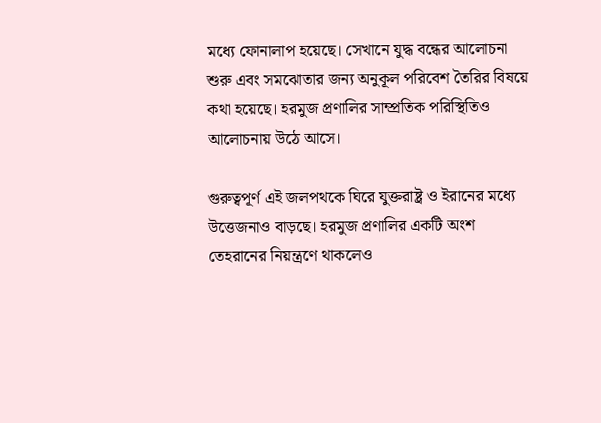মধ্যে ফোনালাপ হয়েছে। সেখানে যুদ্ধ বন্ধের আলোচনা শুরু এবং সমঝোতার জন্য অনুকূল পরিবেশ তৈরির বিষয়ে কথা হয়েছে। হরমুজ প্রণালির সাম্প্রতিক পরিস্থিতিও আলোচনায় উঠে আসে।

গুরুত্বপূর্ণ এই জলপথকে ঘিরে যুক্তরাষ্ট্র ও ইরানের মধ্যে উত্তেজনাও বাড়ছে। হরমুজ প্রণালির একটি অংশ তেহরানের নিয়ন্ত্রণে থাকলেও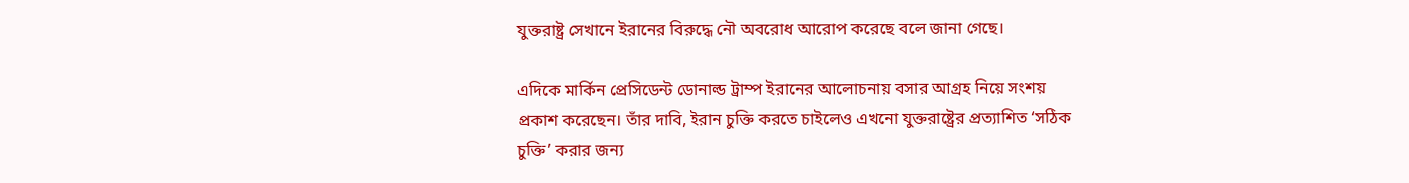যুক্তরাষ্ট্র সেখানে ইরানের বিরুদ্ধে নৌ অবরোধ আরোপ করেছে বলে জানা গেছে।

এদিকে মার্কিন প্রেসিডেন্ট ডোনাল্ড ট্রাম্প ইরানের আলোচনায় বসার আগ্রহ নিয়ে সংশয় প্রকাশ করেছেন। তাঁর দাবি, ইরান চুক্তি করতে চাইলেও এখনো যুক্তরাষ্ট্রের প্রত্যাশিত ‘সঠিক চুক্তি’ করার জন্য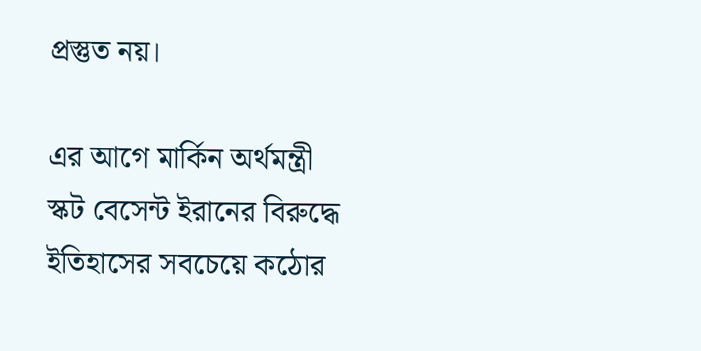প্রস্তুত নয়।

এর আগে মার্কিন অর্থমন্ত্রী স্কট বেসেন্ট ইরানের বিরুদ্ধে ইতিহাসের সবচেয়ে কঠোর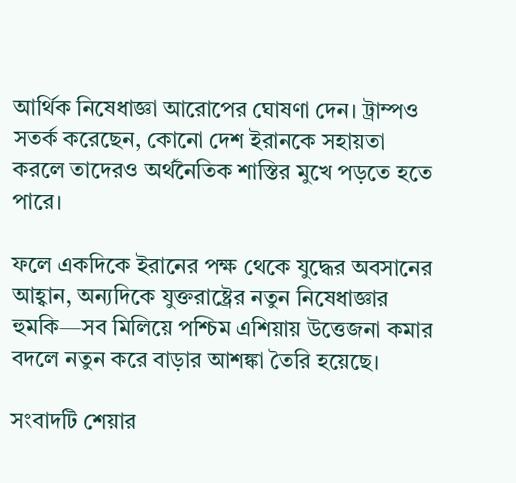আর্থিক নিষেধাজ্ঞা আরোপের ঘোষণা দেন। ট্রাম্পও সতর্ক করেছেন, কোনো দেশ ইরানকে সহায়তা করলে তাদেরও অর্থনৈতিক শাস্তির মুখে পড়তে হতে পারে।

ফলে একদিকে ইরানের পক্ষ থেকে যুদ্ধের অবসানের আহ্বান, অন্যদিকে যুক্তরাষ্ট্রের নতুন নিষেধাজ্ঞার হুমকি—সব মিলিয়ে পশ্চিম এশিয়ায় উত্তেজনা কমার বদলে নতুন করে বাড়ার আশঙ্কা তৈরি হয়েছে।

সংবাদটি শেয়ার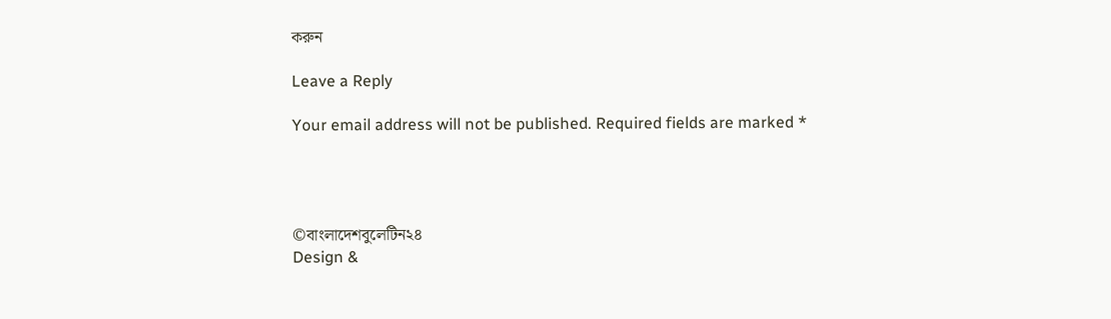করুন

Leave a Reply

Your email address will not be published. Required fields are marked *




©বাংলাদেশবুলেটিন২৪
Design &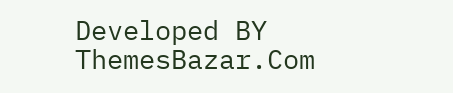Developed BY ThemesBazar.Com